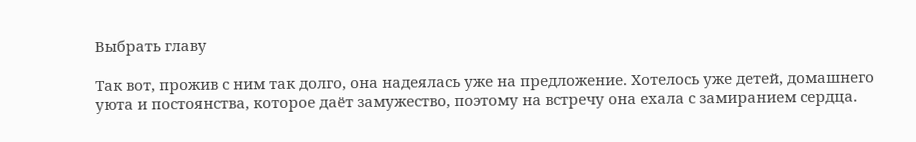Выбрать главу

Так вот, прожив с ним так долго, она надеялась уже на предложение. Хотелось уже детей, домашнего уюта и постоянства, которое даёт замужество, поэтому на встречу она ехала с замиранием сердца.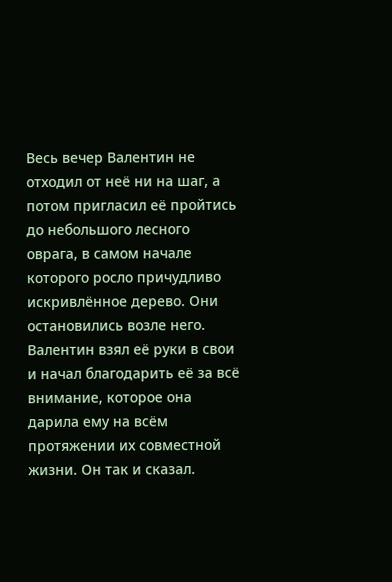Весь вечер Валентин не отходил от неё ни на шаг, а потом пригласил её пройтись до небольшого лесного оврага, в самом начале которого росло причудливо искривлённое дерево. Они остановились возле него. Валентин взял её руки в свои и начал благодарить её за всё внимание, которое она дарила ему на всём протяжении их совместной жизни. Он так и сказал.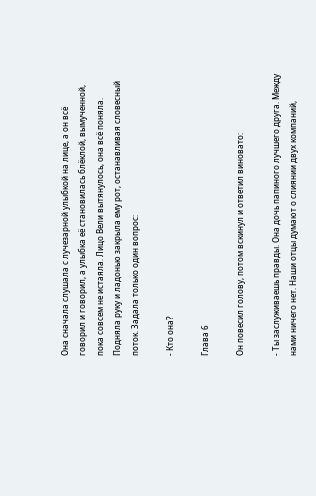Она сначала слушала с лучезарной улыбкой на лице, а он всё говорил и говорил, а улыбка её становилась блёклой, вымученной, пока совсем не истаяла. Лицо Вели вытянулось, она всё поняла. Подняла руку и ладонью закрыла ему рот, останавливая словесный поток. Задала только один вопрос:

- Кто она?

Глава 6

Он повесил голову, потом вскинул и ответил виновато:

- Ты заслуживаешь правды. Она дочь папиного лучшего друга. Между нами ничего нет. Наши отцы думают о слиянии двух компаний,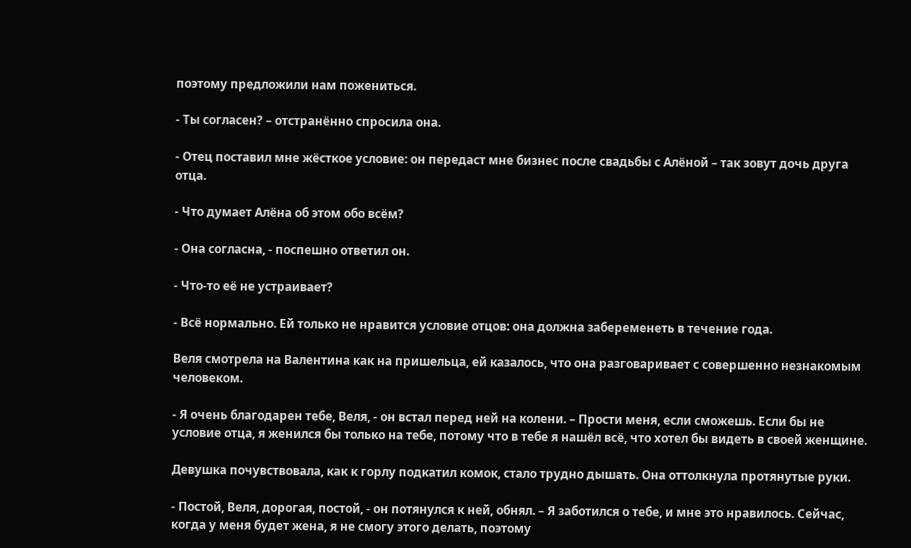поэтому предложили нам пожениться.

- Ты согласен? – отстранённо спросила она.

- Отец поставил мне жёсткое условие: он передаст мне бизнес после свадьбы с Алёной – так зовут дочь друга отца.

- Что думает Алёна об этом обо всём?

- Она согласна, - поспешно ответил он.

- Что-то её не устраивает?

- Всё нормально. Ей только не нравится условие отцов: она должна забеременеть в течение года.

Веля смотрела на Валентина как на пришельца, ей казалось, что она разговаривает с совершенно незнакомым человеком.

- Я очень благодарен тебе, Веля, - он встал перед ней на колени. – Прости меня, если сможешь. Если бы не условие отца, я женился бы только на тебе, потому что в тебе я нашёл всё, что хотел бы видеть в своей женщине.

Девушка почувствовала, как к горлу подкатил комок, стало трудно дышать. Она оттолкнула протянутые руки.

- Постой, Веля, дорогая, постой, - он потянулся к ней, обнял. – Я заботился о тебе, и мне это нравилось. Сейчас, когда у меня будет жена, я не смогу этого делать, поэтому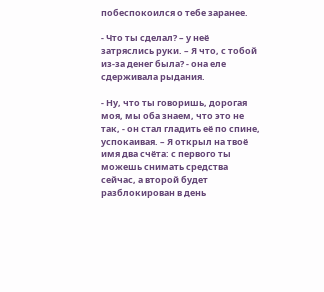побеспокоился о тебе заранее.

- Что ты сделал? – у неё затряслись руки. – Я что, с тобой из-за денег была? - она еле сдерживала рыдания.

- Ну, что ты говоришь, дорогая моя, мы оба знаем, что это не так, - он стал гладить её по спине, успокаивая. – Я открыл на твоё имя два счёта: с первого ты можешь снимать средства сейчас, а второй будет разблокирован в день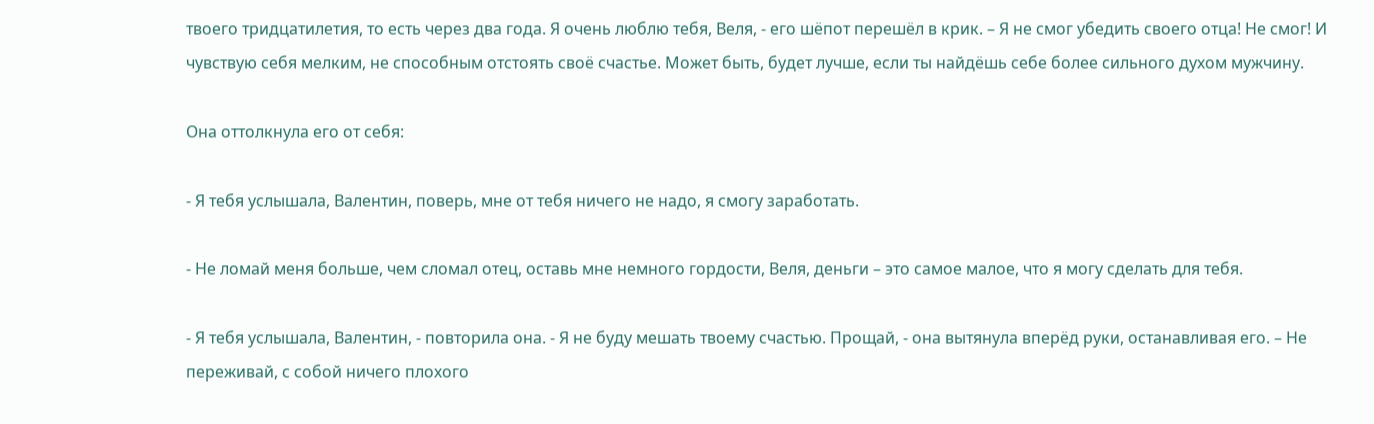твоего тридцатилетия, то есть через два года. Я очень люблю тебя, Веля, - его шёпот перешёл в крик. – Я не смог убедить своего отца! Не смог! И чувствую себя мелким, не способным отстоять своё счастье. Может быть, будет лучше, если ты найдёшь себе более сильного духом мужчину.

Она оттолкнула его от себя:

- Я тебя услышала, Валентин, поверь, мне от тебя ничего не надо, я смогу заработать.

- Не ломай меня больше, чем сломал отец, оставь мне немного гордости, Веля, деньги – это самое малое, что я могу сделать для тебя.

- Я тебя услышала, Валентин, - повторила она. - Я не буду мешать твоему счастью. Прощай, - она вытянула вперёд руки, останавливая его. – Не переживай, с собой ничего плохого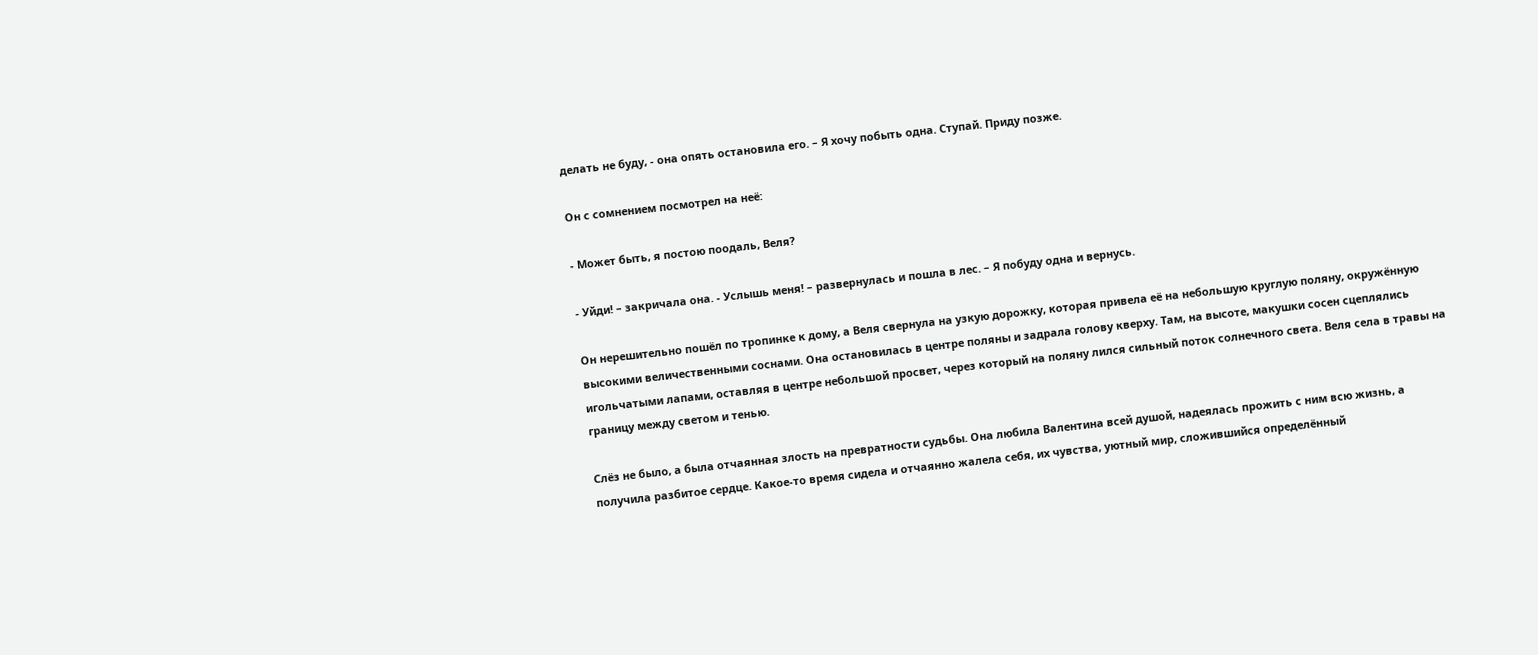делать не буду, - она опять остановила его. – Я хочу побыть одна. Ступай. Приду позже.

Он с сомнением посмотрел на неё:

- Может быть, я постою поодаль, Веля?

- Уйди! – закричала она. - Услышь меня! – развернулась и пошла в лес. – Я побуду одна и вернусь.

Он нерешительно пошёл по тропинке к дому, а Веля свернула на узкую дорожку, которая привела её на небольшую круглую поляну, окружённую высокими величественными соснами. Она остановилась в центре поляны и задрала голову кверху. Там, на высоте, макушки сосен сцеплялись игольчатыми лапами, оставляя в центре небольшой просвет, через который на поляну лился сильный поток солнечного света. Веля села в травы на границу между светом и тенью.

Слёз не было, а была отчаянная злость на превратности судьбы. Она любила Валентина всей душой, надеялась прожить с ним всю жизнь, а получила разбитое сердце. Какое-то время сидела и отчаянно жалела себя, их чувства, уютный мир, сложившийся определённый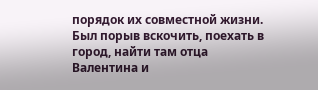порядок их совместной жизни. Был порыв вскочить, поехать в город, найти там отца Валентина и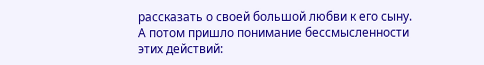рассказать о своей большой любви к его сыну. А потом пришло понимание бессмысленности этих действий: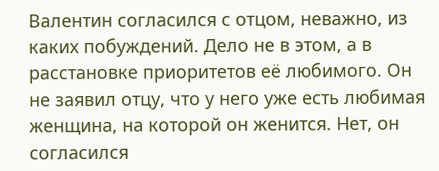Валентин согласился с отцом, неважно, из каких побуждений. Дело не в этом, а в расстановке приоритетов её любимого. Он не заявил отцу, что у него уже есть любимая женщина, на которой он женится. Нет, он согласился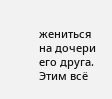жениться на дочери его друга. Этим всё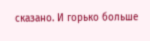сказано. И горько больше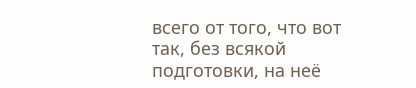всего от того, что вот так, без всякой подготовки, на неё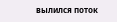вылился поток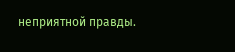неприятной правды.